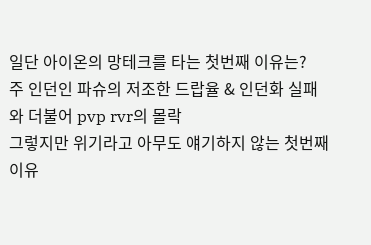일단 아이온의 망테크를 타는 첫번째 이유는?
주 인던인 파슈의 저조한 드랍율 & 인던화 실패와 더불어 pvp rvr의 몰락
그렇지만 위기라고 아무도 얘기하지 않는 첫번째 이유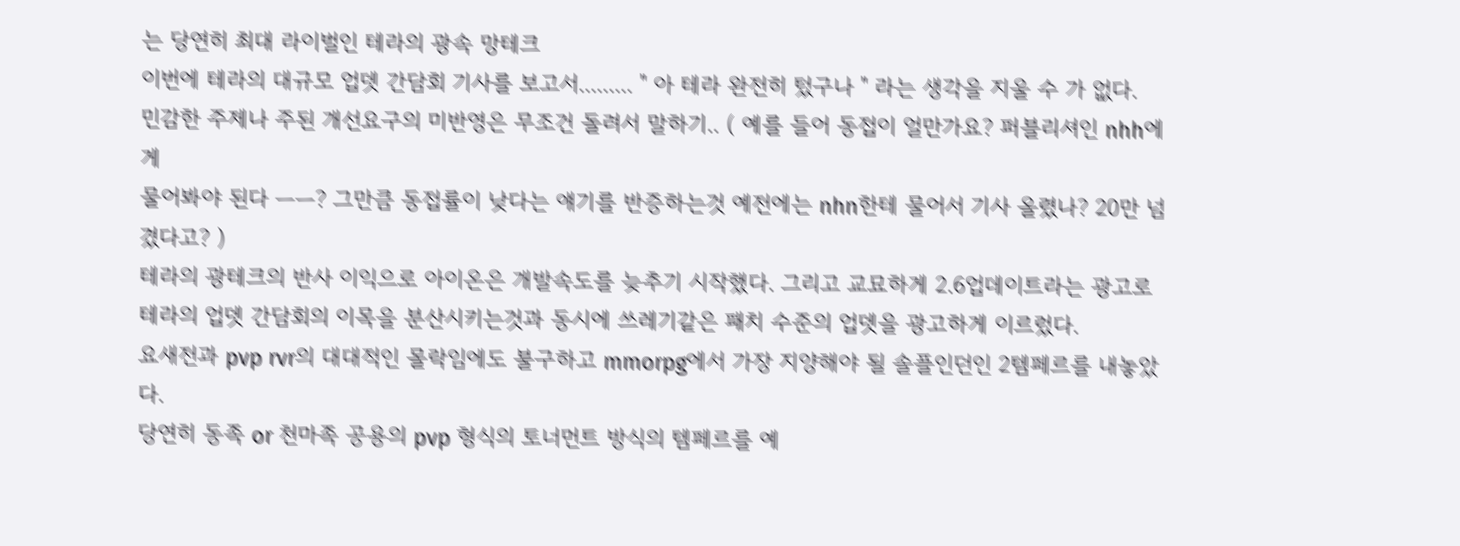는 당연히 최대 라이벌인 테라의 광속 망테크
이번에 테라의 대규모 업뎃 간담회 기사를 보고서......... " 아 테라 완전히 텄구나 " 라는 생각을 지울 수 가 없다.
민감한 주제나 주된 개선요구의 미반영은 무조건 돌려서 말하기.. ( 예를 들어 동접이 얼만가요? 퍼블리셔인 nhh에게
물어봐야 된다 ㅡㅡ? 그만큼 동접률이 낮다는 얘기를 반증하는것 예전에는 nhn한테 물어서 기사 올렸나? 20만 넘겼다고? )
테라의 광테크의 반사 이익으로 아이온은 개발속도를 늦추기 시작했다. 그리고 교묘하게 2.6업데이트라는 광고로
테라의 업뎃 간담회의 이목을 분산시키는것과 동시에 쓰레기같은 패치 수준의 업뎃을 광고하게 이르렀다.
요새전과 pvp rvr의 대대적인 몰락임에도 불구하고 mmorpg에서 가장 지양해야 될 솔플인던인 2템페르를 내놓았다.
당연히 동족 or 천마족 공용의 pvp 형식의 토너먼트 방식의 템페르를 예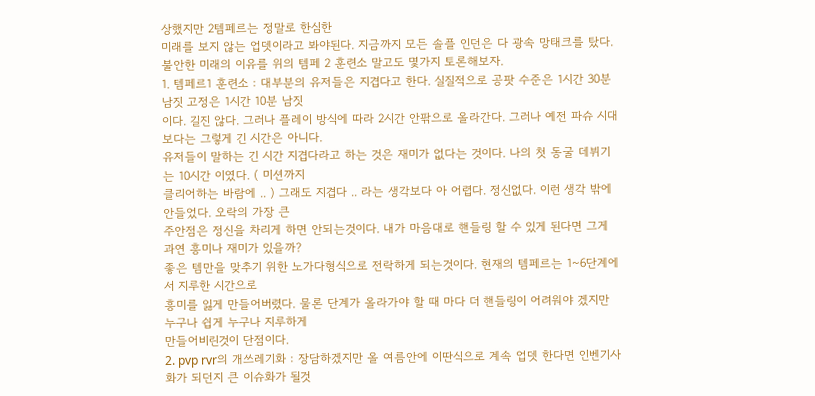상했지만 2템페르는 정말로 한심한
미래를 보지 않는 업뎃이라고 봐야된다. 지금까지 모든 솔플 인던은 다 광속 망태크를 탔다.
불안한 미래의 이유를 위의 템페 2 훈련소 말고도 몇가지 토론해보자.
1. 템페르1 훈련소 : 대부분의 유저들은 지겹다고 한다. 실질적으로 공팟 수준은 1시간 30분 남짓 고정은 1시간 10분 남짓
이다. 길진 않다. 그러나 플레이 방식에 따라 2시간 안팎으로 올라간다. 그러나 예전 파슈 시대보다는 그렇게 긴 시간은 아니다.
유저들이 말하는 긴 시간 지겹다라고 하는 것은 재미가 없다는 것이다. 나의 첫 동굴 데뷔기는 10시간 이였다. ( 미션까지
클리어하는 바람에 .. ) 그래도 지겹다 .. 라는 생각보다 아 어렵다. 정신없다. 이런 생각 밖에 안들었다. 오락의 가장 큰
주안점은 정신을 차리게 하면 안되는것이다. 내가 마음대로 핸들링 할 수 있게 된다면 그게 과연 흥미나 재미가 있을까?
좋은 템만을 맞추기 위한 노가다형식으로 전락하게 되는것이다. 현재의 템페르는 1~6단계에서 지루한 시간으로
흥미를 잃게 만들어버렸다. 물론 단계가 올라가야 할 때 마다 더 핸들링이 어려워야 겠지만 누구나 쉽게 누구나 지루하게
만들어비린것이 단점이다.
2. pvp rvr의 개쓰레기화 : 장담하겠지만 올 여름안에 이딴식으로 계속 업뎃 한다면 인벤기사화가 되던지 큰 이슈화가 될것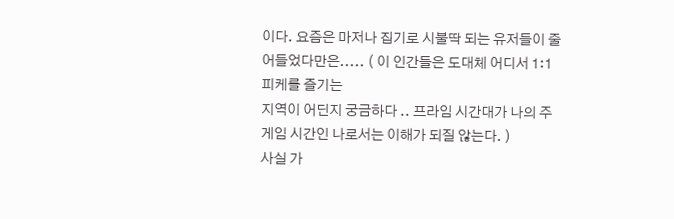이다. 요즘은 마저나 집기로 시불딱 되는 유저들이 줄어들었다만은..... ( 이 인간들은 도대체 어디서 1:1 피케를 즐기는
지역이 어딘지 궁금하다 .. 프라임 시간대가 나의 주 게임 시간인 나로서는 이해가 되질 않는다. )
사실 가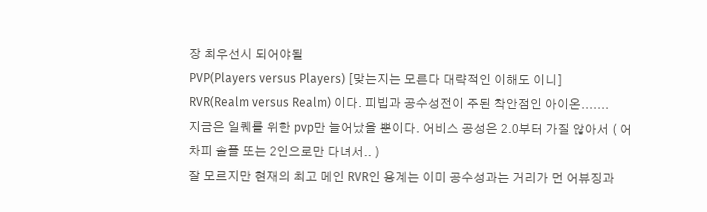장 최우선시 되어야될
PVP(Players versus Players) [맞는지는 모른다 대략적인 이해도 이니]
RVR(Realm versus Realm) 이다. 피빕과 공수성전이 주된 착안점인 아이온.......
지금은 일퀘를 위한 pvp만 늘어났을 뿐이다. 어비스 공성은 2.0부터 가질 않아서 ( 어차피 솔플 또는 2인으로만 다녀서.. )
잘 모르지만 현재의 최고 메인 RVR인 용계는 이미 공수성과는 거리가 먼 어뷰징과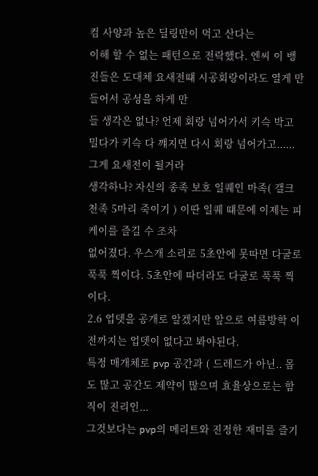컴 사양과 높은 딜링만이 먹고 산다는
이해 할 수 없는 패턴으로 전락했다. 엔씨 이 뱅진들은 도대체 요새전떄 시공회랑이라도 열게 만들어서 공성을 하게 만
들 생각은 없나? 언제 회랑 넘어가서 키슥 박고 밀다가 키슥 다 꺠지면 다시 회랑 넘어가고...... 그게 요새전이 될거라
생각하나? 자신의 종족 보호 일퀘인 마족( 갤크 천족 5마리 죽이기 ) 이딴 일퀘 떄문에 이제는 피케이를 즐길 수 조차
없어졌다. 우스개 소리로 5초안에 못따면 다굴로 푹푹 찍이다. 5초안에 따더라도 다굴로 푹푹 찍이다.
2.6 업뎃을 공개로 알겠지만 앞으로 여름방학 이전까지는 업뎃이 없다고 봐야된다.
특정 매개체로 pvp 공간과 ( 드레드가 아닌.. 몹도 많고 공간도 제약이 많으며 효율상으로는 함직이 진리인...
그것보다는 pvp의 메리트와 진정한 재미를 즐기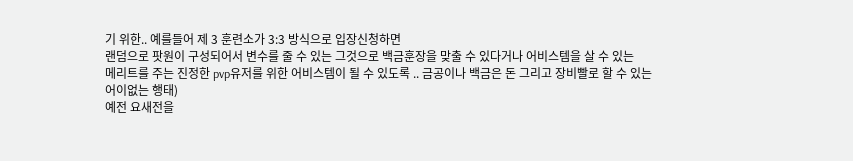기 위한.. 예를들어 제 3 훈련소가 3:3 방식으로 입장신청하면
랜덤으로 팟원이 구성되어서 변수를 줄 수 있는 그것으로 백금훈장을 맞출 수 있다거나 어비스템을 살 수 있는
메리트를 주는 진정한 pvp유저를 위한 어비스템이 될 수 있도록 .. 금공이나 백금은 돈 그리고 장비빨로 할 수 있는
어이없는 행태)
예전 요새전을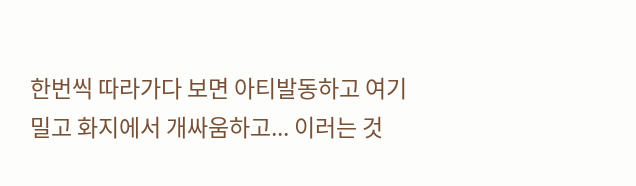한번씩 따라가다 보면 아티발동하고 여기밀고 화지에서 개싸움하고... 이러는 것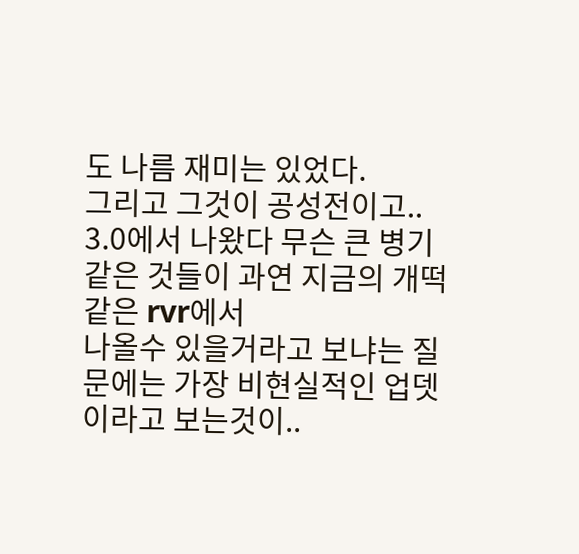도 나름 재미는 있었다.
그리고 그것이 공성전이고.. 3.0에서 나왔다 무슨 큰 병기 같은 것들이 과연 지금의 개떡같은 rvr에서
나올수 있을거라고 보냐는 질문에는 가장 비현실적인 업뎃이라고 보는것이..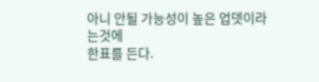아니 안될 가능성이 높은 업뎃이라는것에
한표를 든다.